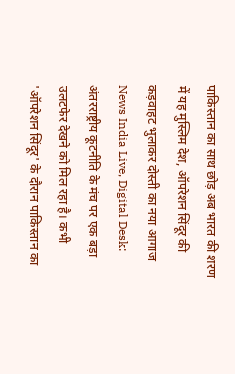पाकिस्तान का साथ छोड़ अब भारत की शरण में यह मुस्लिम देश, ऑपरेशन सिंदूर की कड़वाहट भुलाकर दोस्ती का नया आगाज
News India Live, Digital Desk: अंतरराष्ट्रीय कूटनीति के मंच पर एक बड़ा उलटफेर देखने को मिल रहा है। कभी 'ऑपरेशन सिंदूर' के दौरान पाकिस्तान का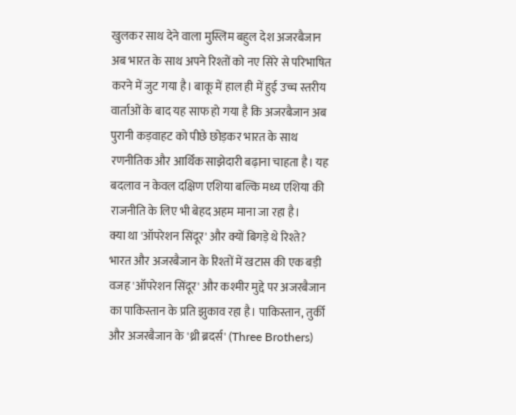खुलकर साथ देने वाला मुस्लिम बहुल देश अजरबैजान अब भारत के साथ अपने रिश्तों को नए सिरे से परिभाषित करने में जुट गया है। बाकू में हाल ही में हुई उच्च स्तरीय वार्ताओं के बाद यह साफ हो गया है कि अजरबैजान अब पुरानी कड़वाहट को पीछे छोड़कर भारत के साथ रणनीतिक और आर्थिक साझेदारी बढ़ाना चाहता है। यह बदलाव न केवल दक्षिण एशिया बल्कि मध्य एशिया की राजनीति के लिए भी बेहद अहम माना जा रहा है।
क्या था 'ऑपरेशन सिंदूर' और क्यों बिगड़े थे रिश्ते?
भारत और अजरबैजान के रिश्तों में खटास की एक बड़ी वजह 'ऑपरेशन सिंदूर' और कश्मीर मुद्दे पर अजरबैजान का पाकिस्तान के प्रति झुकाव रहा है। पाकिस्तान, तुर्की और अजरबैजान के 'थ्री ब्रदर्स' (Three Brothers)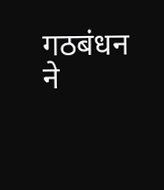गठबंधन ने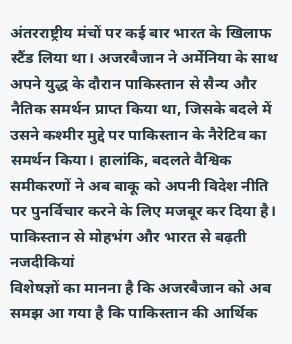अंतरराष्ट्रीय मंचों पर कई बार भारत के खिलाफ स्टैंड लिया था। अजरबैजान ने अर्मेनिया के साथ अपने युद्ध के दौरान पाकिस्तान से सैन्य और नैतिक समर्थन प्राप्त किया था, जिसके बदले में उसने कश्मीर मुद्दे पर पाकिस्तान के नैरेटिव का समर्थन किया। हालांकि, बदलते वैश्विक समीकरणों ने अब बाकू को अपनी विदेश नीति पर पुनर्विचार करने के लिए मजबूर कर दिया है।
पाकिस्तान से मोहभंग और भारत से बढ़ती नजदीकियां
विशेषज्ञों का मानना है कि अजरबैजान को अब समझ आ गया है कि पाकिस्तान की आर्थिक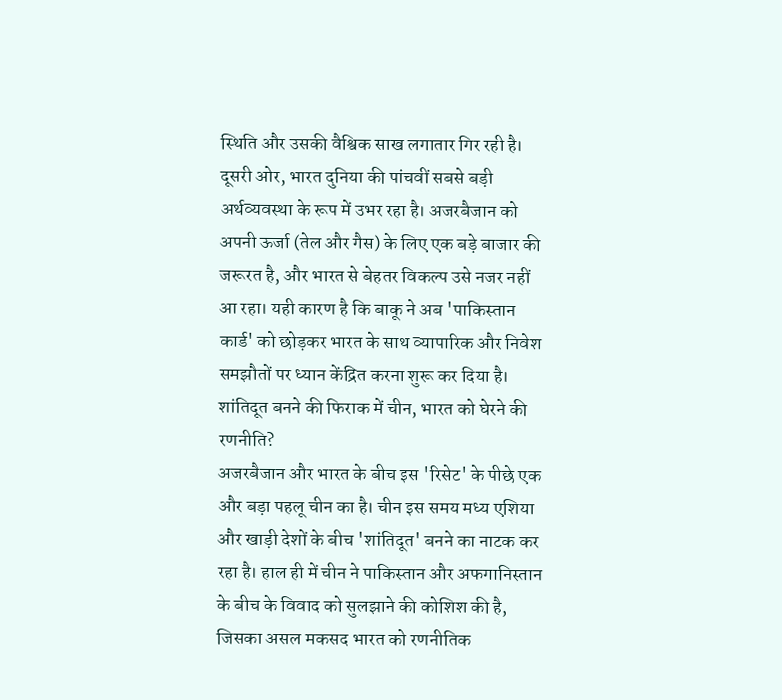स्थिति और उसकी वैश्विक साख लगातार गिर रही है। दूसरी ओर, भारत दुनिया की पांचवीं सबसे बड़ी अर्थव्यवस्था के रूप में उभर रहा है। अजरबैजान को अपनी ऊर्जा (तेल और गैस) के लिए एक बड़े बाजार की जरूरत है, और भारत से बेहतर विकल्प उसे नजर नहीं आ रहा। यही कारण है कि बाकू ने अब 'पाकिस्तान कार्ड' को छोड़कर भारत के साथ व्यापारिक और निवेश समझौतों पर ध्यान केंद्रित करना शुरू कर दिया है।
शांतिदूत बनने की फिराक में चीन, भारत को घेरने की रणनीति?
अजरबैजान और भारत के बीच इस 'रिसेट' के पीछे एक और बड़ा पहलू चीन का है। चीन इस समय मध्य एशिया और खाड़ी देशों के बीच 'शांतिदूत' बनने का नाटक कर रहा है। हाल ही में चीन ने पाकिस्तान और अफगानिस्तान के बीच के विवाद को सुलझाने की कोशिश की है, जिसका असल मकसद भारत को रणनीतिक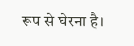रूप से घेरना है।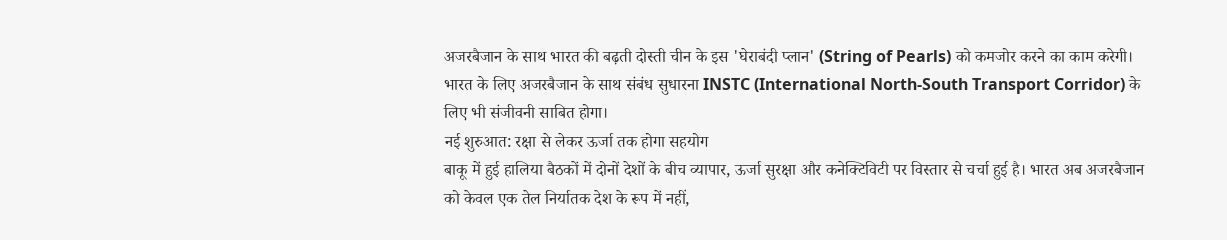अजरबैजान के साथ भारत की बढ़ती दोस्ती चीन के इस 'घेराबंदी प्लान' (String of Pearls) को कमजोर करने का काम करेगी। भारत के लिए अजरबैजान के साथ संबंध सुधारना INSTC (International North-South Transport Corridor) के लिए भी संजीवनी साबित होगा।
नई शुरुआत: रक्षा से लेकर ऊर्जा तक होगा सहयोग
बाकू में हुई हालिया बैठकों में दोनों देशों के बीच व्यापार, ऊर्जा सुरक्षा और कनेक्टिविटी पर विस्तार से चर्चा हुई है। भारत अब अजरबैजान को केवल एक तेल निर्यातक देश के रूप में नहीं,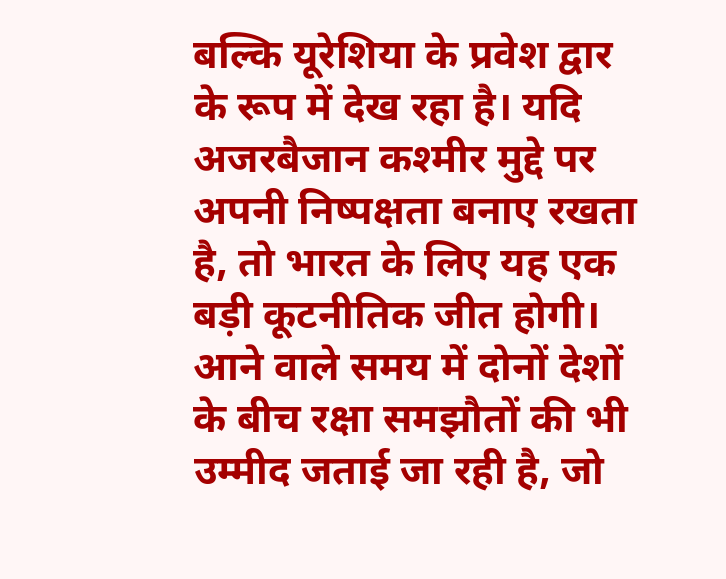बल्कि यूरेशिया के प्रवेश द्वार के रूप में देख रहा है। यदि अजरबैजान कश्मीर मुद्दे पर अपनी निष्पक्षता बनाए रखता है, तो भारत के लिए यह एक बड़ी कूटनीतिक जीत होगी। आने वाले समय में दोनों देशों के बीच रक्षा समझौतों की भी उम्मीद जताई जा रही है, जो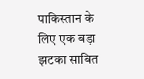पाकिस्तान के लिए एक बड़ा झटका साबित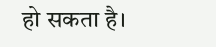हो सकता है।